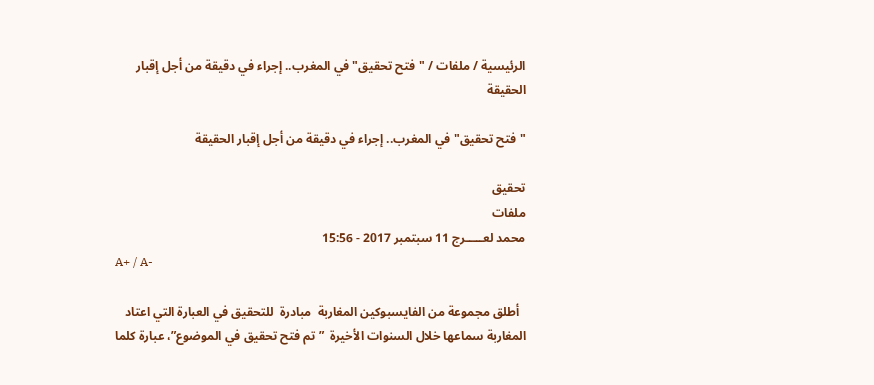الرئيسية / ملفات / "فتح تحقيق" في المغرب.. إجراء في دقيقة من أجل إقبار الحقيقة

"فتح تحقيق" في المغرب.. إجراء في دقيقة من أجل إقبار الحقيقة

تحقيق
ملفات
محمد لعـــــرج 11 سبتمبر 2017 - 15:56
A+ / A-

  أطلق مجموعة من الفايسبوكين المغاربة  مبادرة  للتحقيق في العبارة التي اعتاد المغاربة سماعها خلال السنوات الأخيرة  ” تم فتح تحقيق في الموضوع”، عبارة كلما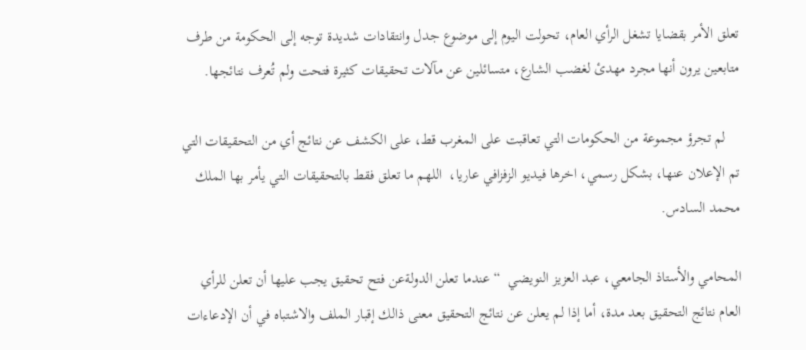تعلق الأمر بقضايا تشغل الرأي العام، تحولت اليوم إلى موضوع جدل وانتقادات شديدة توجه إلى الحكومة من طرف متابعين يرون أنها مجرد مهدئ لغضب الشارع، متسائلين عن مآلات تحقيقات كثيرة فتحت ولم تُعرف نتائجها.

    لم تجرؤ مجموعة من الحكومات التي تعاقبت على المغرب قط، على الكشف عن نتائج أي من التحقيقات التي تم الإعلان عنها، بشكل رسمي، اخرها فيديو الزفزافي عاريا،  اللهم ما تعلق فقط بالتحقيقات التي يأمر بها الملك محمد السادس.

المحامي والأستاذ الجامعي، عبد العزيز النويضي  “عندما تعلن الدولةعن فتح تحقيق يجب عليها أن تعلن للرأي العام نتائج التحقيق بعد مدة، أما إذا لم يعلن عن نتائج التحقيق معنى ذالك إقبار الملف والاشتباه في أن الإدعاءات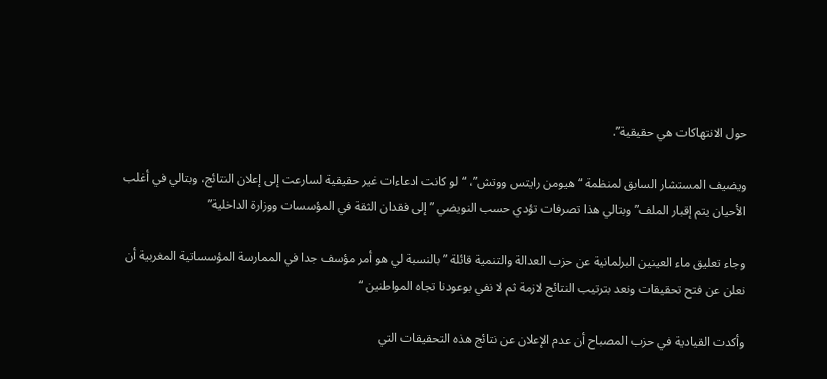حول الانتهاكات هي حقيقية”.

ويضيف المستشار السابق لمنظمة “هيومن رايتس ووتش”، “لو كانت ادعاءات غير حقيقية لسارعت إلى إعلان النتائج، وبتالي في أغلب الأحيان يتم إقبار الملف” وبتالي هذا تصرفات تؤدي حسب النويضي ” إلى فقدان الثقة في المؤسسات ووزارة الداخلية”

وجاء تعليق ماء العينين البرلمانية عن حزب العدالة والتنمية قائلة ” بالنسبة لي هو أمر مؤسف جدا في الممارسة المؤسساتية المغربية أن نعلن عن فتح تحقيقات ونعد بترتيب النتائج لازمة ثم لا نفي بوعودنا تجاه المواطنين “

وأكدت القيادية في حزب المصباح أن عدم الإعلان عن نتائج هذه التحقيقات التي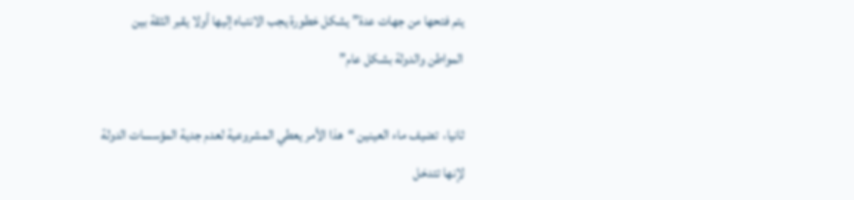يتم فتحها من جهات عدة” يشكل خطورة يجب الانتباه إليها أولا يقبر الثقة بين المواطن والدولة بشكل عام”

ثانيا،  تضيف ماء العينين “هذا الأمر يعطي المشروعية لعدم جدية المؤسسات الدولة لإنها تتدخل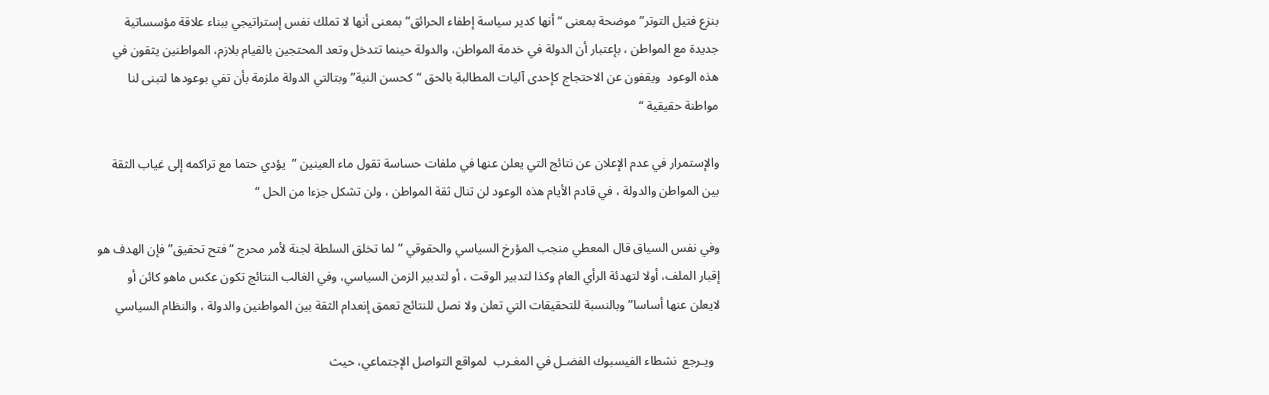بنزع فتيل التوتر” موضحة بمعنى “أنها كدير سياسة إطفاء الحرائق” بمعنى أنها لا تملك نفس إستراتيجي ببناء علاقة مؤسساتية جديدة مع المواطن ، بإعتبار أن الدولة في خدمة المواطن، والدولة حينما تتدخل وتعد المحتجين بالقيام بلازم، المواطنين يثقون في هذه الوعود  ويقفون عن الاحتجاج كإحدى آليات المطالبة بالحق “كحسن النية” وبتالتي الدولة ملزمة بأن تفي بوعودها لتبنى لنا مواطنة حقيقية “

والإستمرار في عدم الإعلان عن نتائج التي يعلن عنها في ملفات حساسة تقول ماء العينين ”  يؤدي حتما مع تراكمه إلى غياب الثقة بين المواطن والدولة ، في قادم الأيام هذه الوعود لن تنال ثقة المواطن ، ولن تشكل جزءا من الحل “

وفي نفس السياق قال المعطي منجب المؤرخ السياسي والحقوقي ” لما تخلق السلطة لجنة لأمر محرج “فتح تحقيق” فإن الهدف هو إقبار الملف، أولا لتهدئة الرأي العام وكذا لتدبير الوقت ، أو لتدبير الزمن السياسي، وفي الغالب النتائج تكون عكس ماهو كائن أو لايعلن عنها أساسا” وبالنسبة للتحقيقات التي تعلن ولا نصل للنتائج تعمق إنعدام الثقة بين المواطنين والدولة ، والنظام السياسي

  ويـرجع  نشطاء الفيسبوك الفضـل في المغـرب  لمواقع التواصل الإجتماعي، حيث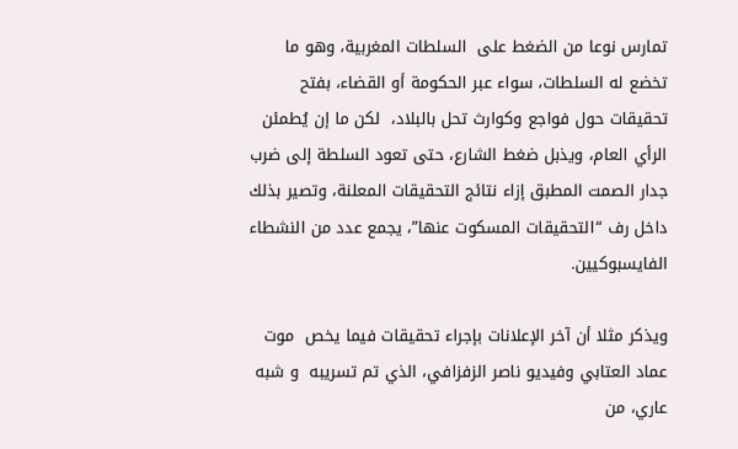تمارس نوعا من الضغط على  السلطات المغربية، وهو ما تخضع له السلطات، سواء عبر الحكومة أو القضاء، بفتح تحقيقات حول فواجع وكوارث تحل بالبلاد،  لكن ما إن يُطمئن الرأي العام، ويذبل ضغط الشارع، حتى تعود السلطة إلى ضرب جدار الصمت المطبق إزاء نتائج التحقيقات المعلنة، وتصير بذلك داخل رف “التحقيقات المسكوت عنها”، يجمع عدد من النشطاء الفايسبوكيين.

ويذكر مثلا أن آخر الإعلانات بإجراء تحقيقات فيما يخص  موت عماد العتابي وفيديو ناصر الزفزافي، الذي تم تسريبه  و شبه عاري، من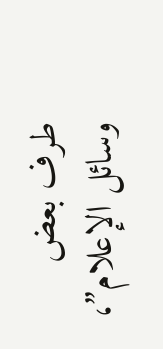طرف بعض وسائل الإعلام”،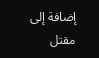إضافة إلى مقتل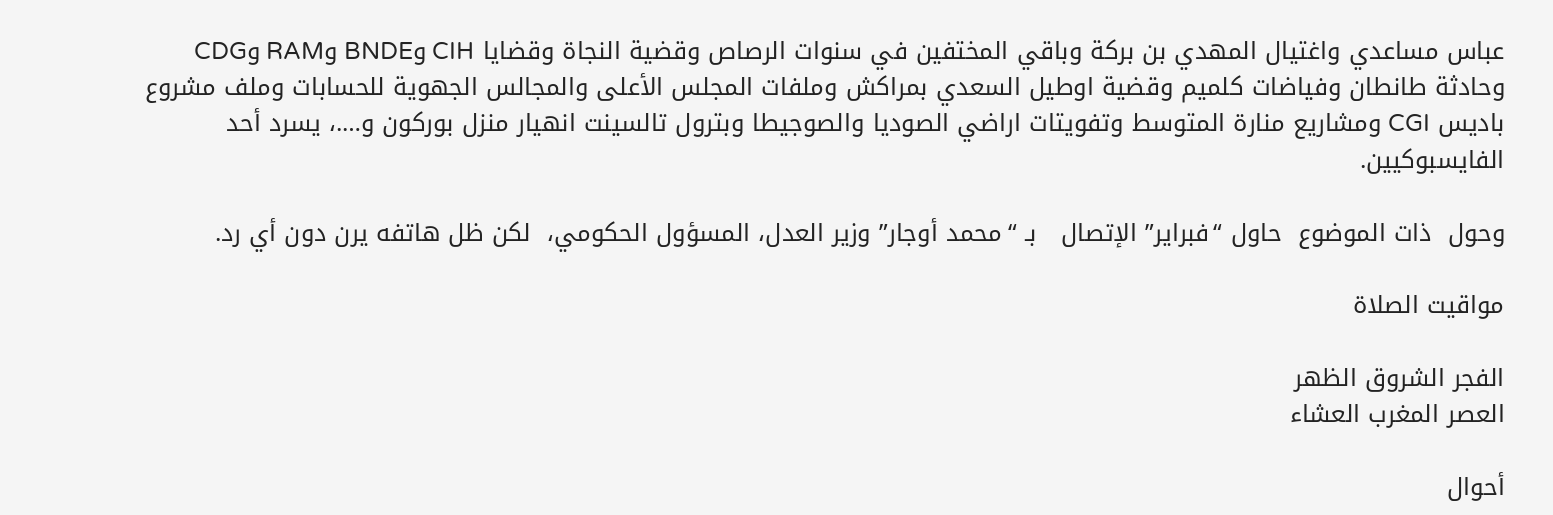عباس مساعدي واغتيال المهدي بن بركة وباقي المختفين في سنوات الرصاص وقضية النجاة وقضايا CIH وBNDE وRAM وCDG وحادثة طانطان وفياضات كلميم وقضية اوطيل السعدي بمراكش وملفات المجلس الأعلى والمجالس الجهوية للحسابات وملف مشروع باديس CGI ومشاريع منارة المتوسط وتفويتات اراضي الصوديا والصوجيطا وبترول تالسينت انهيار منزل بوركون و….، يسرد أحد الفايسبوكيين.

وحول  ذات الموضوع  حاول “فبراير” الإتصال   بـ “محمد أوجار” وزير العدل، المسؤول الحكومي،  لكن ظل هاتفه يرن دون أي رد.

مواقيت الصلاة

الفجر الشروق الظهر
العصر المغرب العشاء

أحوال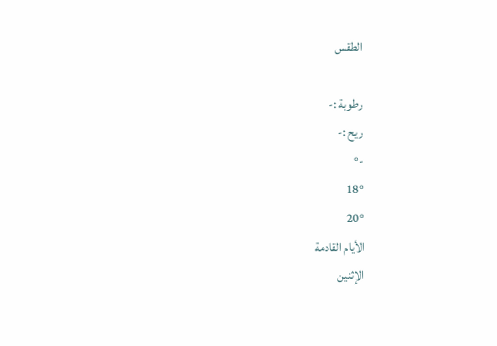الطقس

رطوبة :-
ريح :-
-°
18°
20°
الأيام القادمة
الإثنين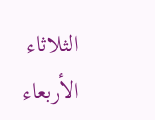الثلاثاء
الأربعاء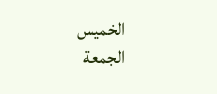الخميس
الجمعة